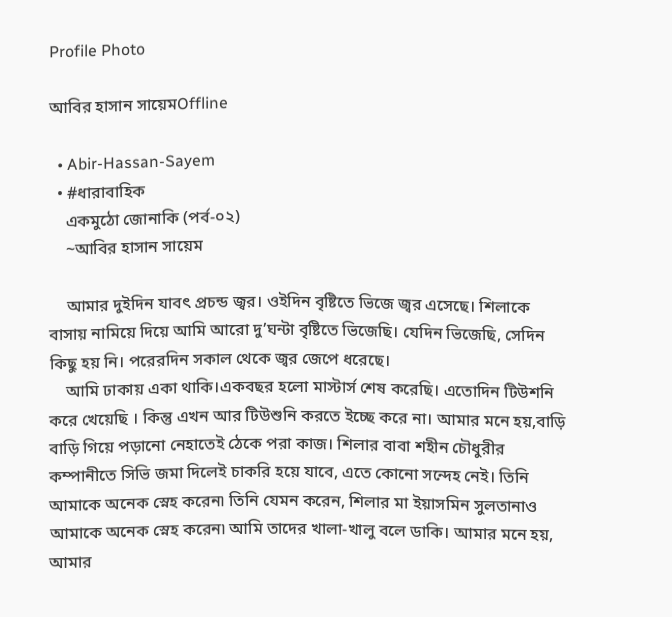Profile Photo

আবির হাসান সায়েমOffline

  • Abir-Hassan-Sayem
  • #ধারাবাহিক
    একমুঠো জোনাকি (পর্ব-০২)
    ~আবির হাসান সায়েম

    আমার দুইদিন যাবৎ প্রচন্ড জ্বর। ওইদিন বৃষ্টিতে ভিজে জ্বর এসেছে। শিলাকে বাসায় নামিয়ে দিয়ে আমি আরো দু’ঘন্টা বৃষ্টিতে ভিজেছি। যেদিন ভিজেছি, সেদিন কিছু হয় নি। পরেরদিন সকাল থেকে জ্বর জেপে ধরেছে।
    আমি ঢাকায় একা থাকি।একবছর হলো মাস্টার্স শেষ করেছি। এতোদিন টিউশনি করে খেয়েছি । কিন্তু এখন আর টিউশুনি করতে ইচ্ছে করে না। আমার মনে হয়,বাড়ি বাড়ি গিয়ে পড়ানো নেহাতেই ঠেকে পরা কাজ। শিলার বাবা শহীন চৌধুরীর কম্পানীতে সিভি জমা দিলেই চাকরি হয়ে যাবে, এতে কোনো সন্দেহ নেই। তিনি আমাকে অনেক স্নেহ করেন৷ তিনি যেমন করেন, শিলার মা ইয়াসমিন সুলতানাও আমাকে অনেক স্নেহ করেন৷ আমি তাদের খালা-খালু বলে ডাকি। আমার মনে হয়, আমার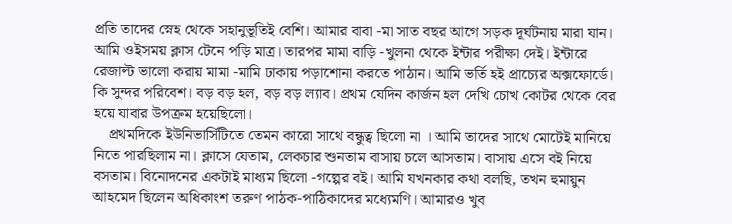প্রতি তাদের স্নেহ থেকে সহানুভূতিই বেশি। আমার বাবা -মা সাত বছর আগে সড়ক দূর্ঘটনায় মারা যান। আমি ওইসময় ক্লাস টেনে পড়ি মাত্র। তারপর মামা বাড়ি -খুলনা থেকে ইন্টার পরীক্ষা দেই। ইন্টারে রেজাল্ট ভালো করায় মামা -মামি ঢাকায় পড়াশোনা করতে পাঠান। আমি ভর্তি হই প্রাচ্যের অক্সফোর্ডে। কি সুন্দর পরিবেশ। বড় বড় হল, বড় বড় ল্যাব। প্রথম যেদিন কার্জন হল দেখি চোখ কোটর থেকে বের হয়ে যাবার উপক্রম হয়েছিলো।
    প্রথমদিকে ইউনিভার্সিটিতে তেমন কারো সাথে বন্ধুত্ব ছিলো না । আমি তাদের সাথে মোটেই মানিয়ে নিতে পারছিলাম না। ক্লাসে যেতাম, লেকচার শুনতাম বাসায় চলে আসতাম। বাসায় এসে বই নিয়ে বসতাম। বিনোদনের একটাই মাধ্যম ছিলো -গল্পের বই। আমি যখনকার কথা বলছি, তখন হুমায়ুন আহমেদ ছিলেন অধিকাংশ তরুণ পাঠক-পাঠিকাদের মধ্যেমণি। আমারও খুব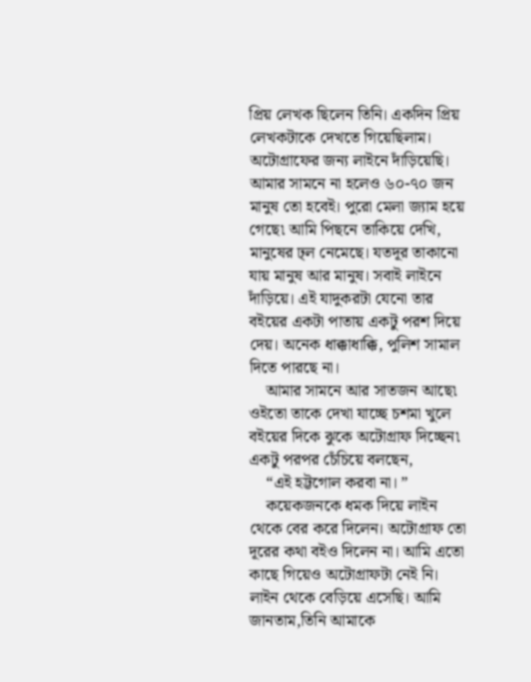প্রিয় লেখক ছিলেন তিনি। একদিন প্রিয় লেখকটাকে দেখতে গিয়েছিলাম। অটোগ্রাফের জন্য লাইনে দাঁড়িয়েছি। আমার সামনে না হলেও ৬০-৭০ জন মানুষ তো হবেই। পুরো মেলা জ্যাম হয়ে গেছে৷ আমি পিছনে তাকিয়ে দেখি, মানুষের ঢ্ল নেমেছে। যতদূর তাকানো যায় মানুষ আর মানুষ। সবাই লাইনে দাঁড়িয়ে। এই যাদুকরটা যেনো তার বইয়ের একটা পাতায় একটু পরশ দিয়ে দেয়। অনেক ধাক্কাধাক্কি, পুলিশ সামাল দিতে পারছে না।
    আমার সামনে আর সাতজন আছে৷ ওইতো তাকে দেখা যাচ্ছে চশমা খুলে বইয়ের দিকে ঝুকে অটোগ্রাফ দিচ্ছেন৷ একটু পরপর চেঁচিয়ে বলছেন,
    “এই হট্টগোল করবা না। ”
    কয়েকজনকে ধমক দিয়ে লাইন থেকে বের করে দিলেন। অটোগ্রাফ তো দূরের কথা বইও দিলেন না। আমি এতো কাছে গিয়েও অটোগ্রাফটা নেই নি। লাইন থেকে বেড়িয়ে এসেছি। আমি জানতাম,তিনি আমাকে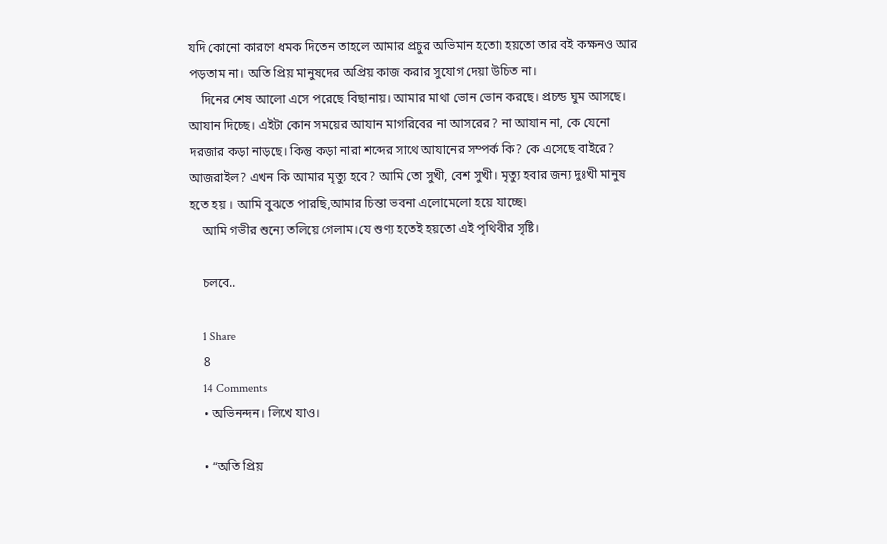যদি কোনো কারণে ধমক দিতেন তাহলে আমার প্রচুর অভিমান হতো৷ হয়তো তার বই কক্ষনও আর পড়তাম না। অতি প্রিয় মানুষদের অপ্রিয় কাজ করার সুযোগ দেয়া উচিত না।
    দিনের শেষ আলো এসে পরেছে বিছানায়। আমার মাথা ভোন ভোন করছে। প্রচন্ড ঘুম আসছে। আযান দিচ্ছে। এইটা কোন সময়ের আযান মাগরিবের না আসরের? না আযান না, কে যেনো দরজার কড়া নাড়ছে। কিন্তু কড়া নারা শব্দের সাথে আযানের সম্পর্ক কি? কে এসেছে বাইরে? আজরাইল? এখন কি আমার মৃত্যু হবে? আমি তো সুখী, বেশ সুখী। মৃত্যু হবার জন্য দুঃখী মানুষ হতে হয় । আমি বুঝতে পারছি,আমার চিন্তা ভবনা এলোমেলো হয়ে যাচ্ছে৷
    আমি গভীর শুন্যে তলিয়ে গেলাম।যে শুণ্য হতেই হয়তো এই পৃথিবীর সৃষ্টি।

    চলবে..

    1 Share
    8
    14 Comments
    • অভিনন্দন। লিখে যাও।

    • “অতি প্রিয়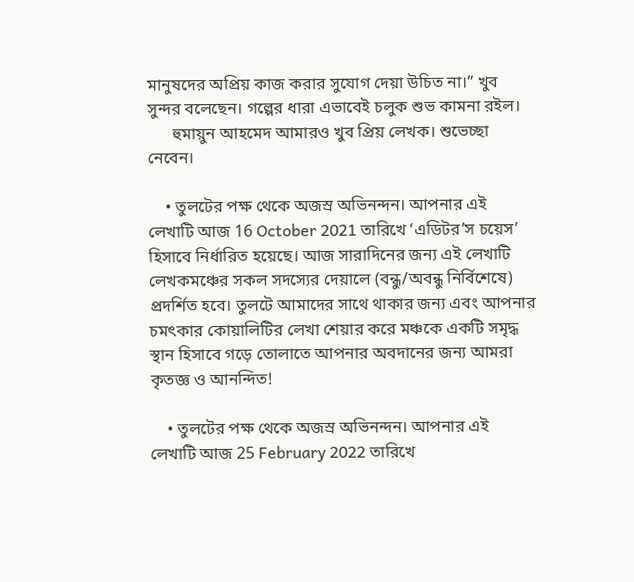মানুষদের অপ্রিয় কাজ করার সুযোগ দেয়া উচিত না।” খুব সুন্দর বলেছেন। গল্পের ধারা এভাবেই চলুক শুভ কামনা রইল।
      হুমায়ুন আহমেদ আমারও খুব প্রিয় লেখক। শুভেচ্ছা নেবেন।

    • তুলটের পক্ষ থেকে অজস্র অভিনন্দন। আপনার এই লেখাটি আজ 16 October 2021 তারিখে ‘এডিটর’স চয়েস’ হিসাবে নির্ধারিত হয়েছে। আজ সারাদিনের জন্য এই লেখাটি লেখকমঞ্চের সকল সদস্যের দেয়ালে (বন্ধু/অবন্ধু নির্বিশেষে) প্রদর্শিত হবে। তুলটে আমাদের সাথে থাকার জন্য এবং আপনার চমৎকার কোয়ালিটির লেখা শেয়ার করে মঞ্চকে একটি সমৃদ্ধ স্থান হিসাবে গড়ে তোলাতে আপনার অবদানের জন্য আমরা কৃতজ্ঞ ও আনন্দিত!

    • তুলটের পক্ষ থেকে অজস্র অভিনন্দন। আপনার এই লেখাটি আজ 25 February 2022 তারিখে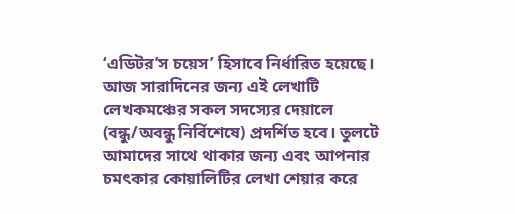‘এডিটর’স চয়েস’ হিসাবে নির্ধারিত হয়েছে। আজ সারাদিনের জন্য এই লেখাটি লেখকমঞ্চের সকল সদস্যের দেয়ালে (বন্ধু/অবন্ধু নির্বিশেষে) প্রদর্শিত হবে। তুলটে আমাদের সাথে থাকার জন্য এবং আপনার চমৎকার কোয়ালিটির লেখা শেয়ার করে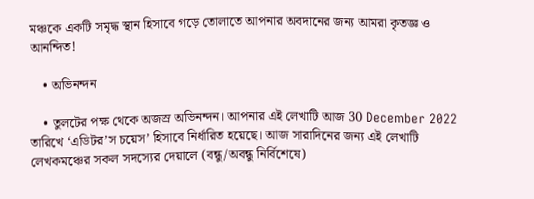মঞ্চকে একটি সমৃদ্ধ স্থান হিসাবে গড়ে তোলাতে আপনার অবদানের জন্য আমরা কৃতজ্ঞ ও আনন্দিত!

    • অভিনন্দন

    • তুলটের পক্ষ থেকে অজস্র অভিনন্দন। আপনার এই লেখাটি আজ 30 December 2022 তারিখে ‘এডিটর’স চয়েস’ হিসাবে নির্ধারিত হয়েছে। আজ সারাদিনের জন্য এই লেখাটি লেখকমঞ্চের সকল সদস্যের দেয়ালে (বন্ধু/অবন্ধু নির্বিশেষে)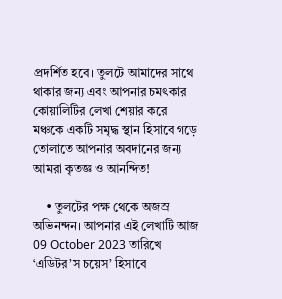প্রদর্শিত হবে। তুলটে আমাদের সাথে থাকার জন্য এবং আপনার চমৎকার কোয়ালিটির লেখা শেয়ার করে মঞ্চকে একটি সমৃদ্ধ স্থান হিসাবে গড়ে তোলাতে আপনার অবদানের জন্য আমরা কৃতজ্ঞ ও আনন্দিত!

    • তুলটের পক্ষ থেকে অজস্র অভিনন্দন। আপনার এই লেখাটি আজ 09 October 2023 তারিখে ‘এডিটর’স চয়েস’ হিসাবে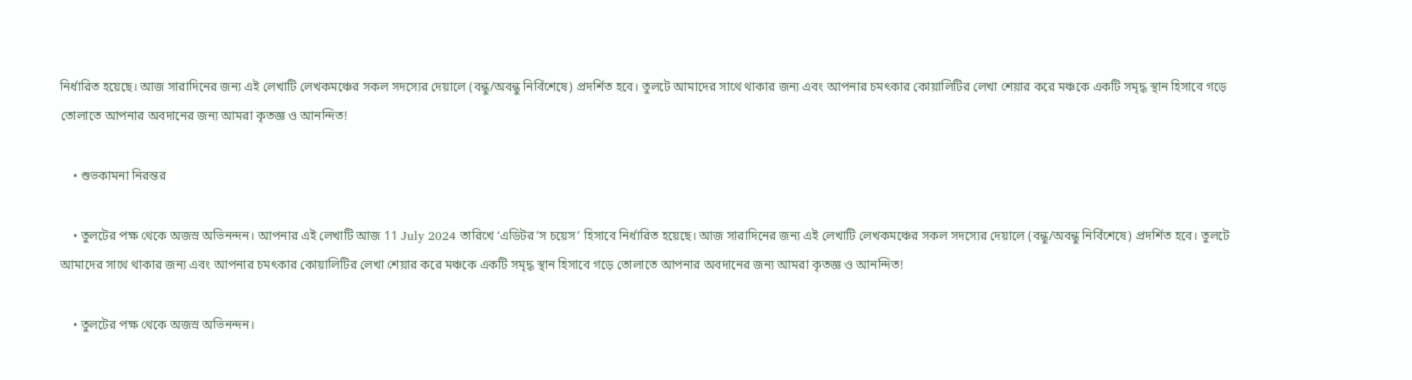নির্ধারিত হয়েছে। আজ সারাদিনের জন্য এই লেখাটি লেখকমঞ্চের সকল সদস্যের দেয়ালে (বন্ধু/অবন্ধু নির্বিশেষে) প্রদর্শিত হবে। তুলটে আমাদের সাথে থাকার জন্য এবং আপনার চমৎকার কোয়ালিটির লেখা শেয়ার করে মঞ্চকে একটি সমৃদ্ধ স্থান হিসাবে গড়ে তোলাতে আপনার অবদানের জন্য আমরা কৃতজ্ঞ ও আনন্দিত!

    • শুভকামনা নিরন্তর

    • তুলটের পক্ষ থেকে অজস্র অভিনন্দন। আপনার এই লেখাটি আজ 11 July 2024 তারিখে ‘এডিটর’স চয়েস’ হিসাবে নির্ধারিত হয়েছে। আজ সারাদিনের জন্য এই লেখাটি লেখকমঞ্চের সকল সদস্যের দেয়ালে (বন্ধু/অবন্ধু নির্বিশেষে) প্রদর্শিত হবে। তুলটে আমাদের সাথে থাকার জন্য এবং আপনার চমৎকার কোয়ালিটির লেখা শেয়ার করে মঞ্চকে একটি সমৃদ্ধ স্থান হিসাবে গড়ে তোলাতে আপনার অবদানের জন্য আমরা কৃতজ্ঞ ও আনন্দিত!

    • তুলটের পক্ষ থেকে অজস্র অভিনন্দন।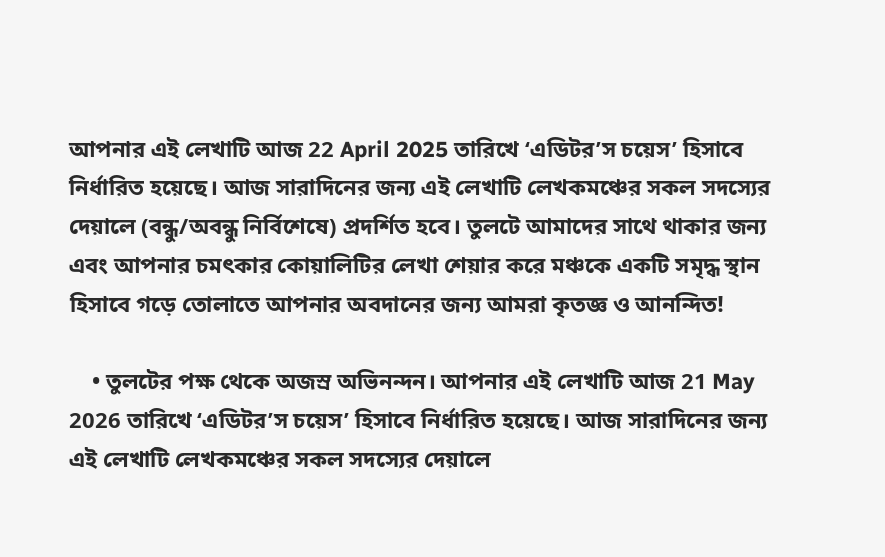আপনার এই লেখাটি আজ 22 April 2025 তারিখে ‘এডিটর’স চয়েস’ হিসাবে নির্ধারিত হয়েছে। আজ সারাদিনের জন্য এই লেখাটি লেখকমঞ্চের সকল সদস্যের দেয়ালে (বন্ধু/অবন্ধু নির্বিশেষে) প্রদর্শিত হবে। তুলটে আমাদের সাথে থাকার জন্য এবং আপনার চমৎকার কোয়ালিটির লেখা শেয়ার করে মঞ্চকে একটি সমৃদ্ধ স্থান হিসাবে গড়ে তোলাতে আপনার অবদানের জন্য আমরা কৃতজ্ঞ ও আনন্দিত!

    • তুলটের পক্ষ থেকে অজস্র অভিনন্দন। আপনার এই লেখাটি আজ 21 May 2026 তারিখে ‘এডিটর’স চয়েস’ হিসাবে নির্ধারিত হয়েছে। আজ সারাদিনের জন্য এই লেখাটি লেখকমঞ্চের সকল সদস্যের দেয়ালে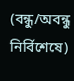(বন্ধু/অবন্ধু নির্বিশেষে)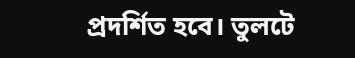প্রদর্শিত হবে। তুলটে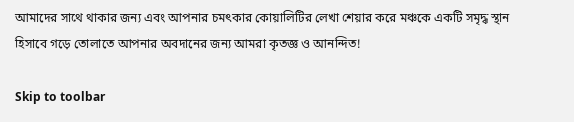আমাদের সাথে থাকার জন্য এবং আপনার চমৎকার কোয়ালিটির লেখা শেয়ার করে মঞ্চকে একটি সমৃদ্ধ স্থান হিসাবে গড়ে তোলাতে আপনার অবদানের জন্য আমরা কৃতজ্ঞ ও আনন্দিত!

Skip to toolbar